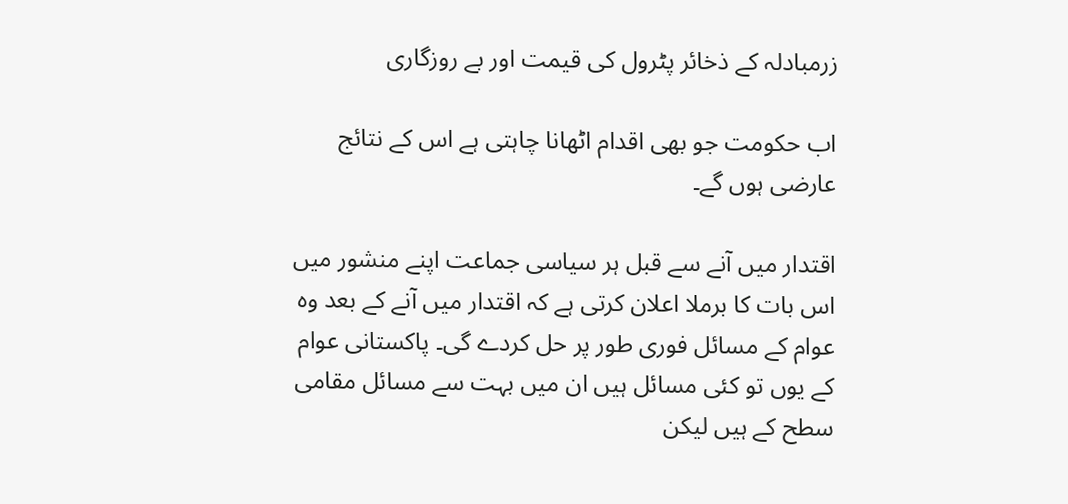زرمبادلہ کے ذخائر پٹرول کی قیمت اور بے روزگاری

اب حکومت جو بھی اقدام اٹھانا چاہتی ہے اس کے نتائج عارضی ہوں گے۔

اقتدار میں آنے سے قبل ہر سیاسی جماعت اپنے منشور میں اس بات کا برملا اعلان کرتی ہے کہ اقتدار میں آنے کے بعد وہ عوام کے مسائل فوری طور پر حل کردے گی۔ پاکستانی عوام کے یوں تو کئی مسائل ہیں ان میں بہت سے مسائل مقامی سطح کے ہیں لیکن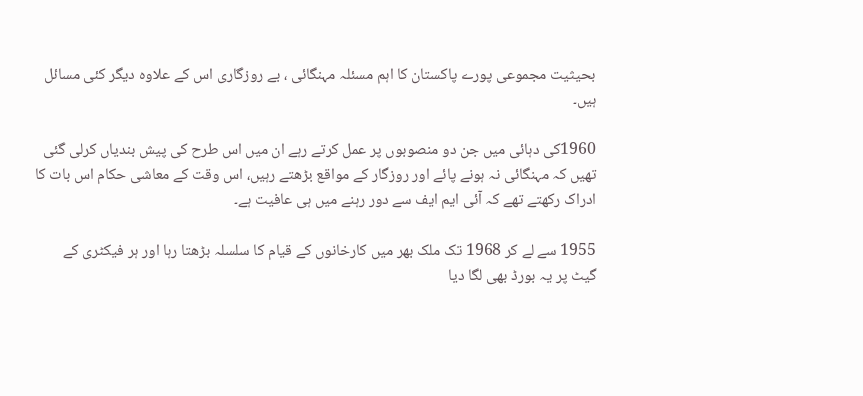بحیثیت مجموعی پورے پاکستان کا اہم مسئلہ مہنگائی ، بے روزگاری اس کے علاوہ دیگر کئی مسائل ہیں۔

1960کی دہائی میں جن دو منصوبوں پر عمل کرتے رہے ان میں اس طرح کی پیش بندیاں کرلی گئی تھیں کہ مہنگائی نہ ہونے پائے اور روزگار کے مواقع بڑھتے رہیں، اس وقت کے معاشی حکام اس بات کا ادراک رکھتے تھے کہ آئی ایم ایف سے دور رہنے میں ہی عافیت ہے۔

1955 سے لے کر 1968 تک ملک بھر میں کارخانوں کے قیام کا سلسلہ بڑھتا رہا اور ہر فیکٹری کے گیٹ پر یہ بورڈ بھی لگا دیا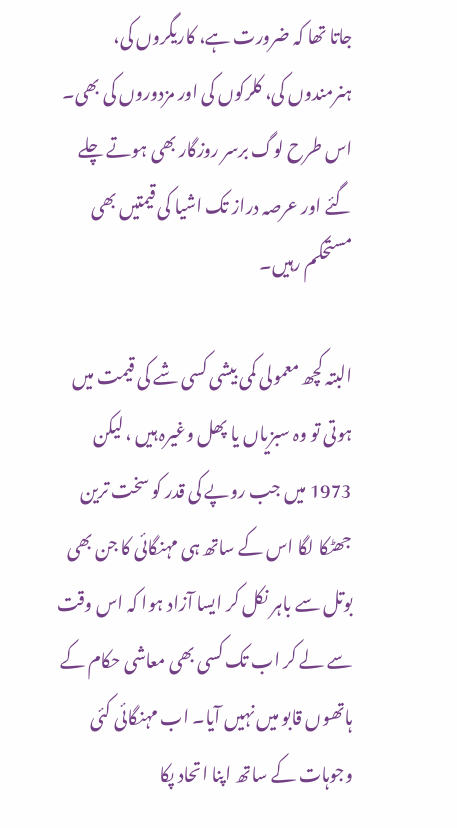جاتا تھا کہ ضرورت ہے، کاریگروں کی، ہنرمندوں کی، کلرکوں کی اور مزدوروں کی بھی۔ اس طرح لوگ برسر روزگار بھی ہوتے چلے گئے اور عرصہ دراز تک اشیا کی قیمتیں بھی مستحکم رہیں۔

البتہ کچھ معمولی کمی بیشی کسی شے کی قیمت میں ہوتی تو وہ سبزیاں یا پھل وغیرہ ہیں ، لیکن 1973 میں جب روپے کی قدر کو سخت ترین جھٹکا لگا اس کے ساتھ ہی مہنگائی کا جن بھی بوتل سے باہر نکل کر ایسا آزاد ہوا کہ اس وقت سے لے کر اب تک کسی بھی معاشی حکام کے ہاتھوں قابو میں نہیں آیا۔ اب مہنگائی کئی وجوہات کے ساتھ اپنا اتحاد پکا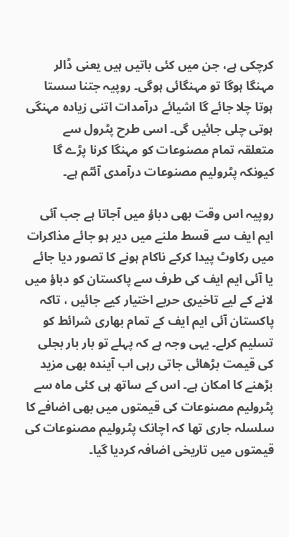کرچکی ہے، جن میں کئی باتیں ہیں یعنی ڈالر مہنگا ہوگا تو مہنگائی ہوگی۔ روپیہ جتنا سستا ہوتا چلا جائے گا اشیائے درآمدات اتنی زیادہ مہنگی ہوتی چلی جائیں گی۔ اسی طرح پٹرول سے متعلقہ تمام مصنوعات کو مہنگا کرنا پڑے گا کیونکہ پٹرولیم مصنوعات درآمدی آئٹم ہے۔

روپیہ اس وقت بھی دباؤ میں آجاتا ہے جب آئی ایم ایف سے قسط ملنے میں دیر ہو جائے مذاکرات میں رکاوٹ پیدا کرکے ناکام ہونے کا تصور دیا جائے یا آئی ایم ایف کی طرف سے پاکستان کو دباؤ میں لانے کے لیے تاخیری حربے اختیار کیے جائیں ، تاکہ پاکستان آئی ایم ایف کے تمام بھاری شرائط کو تسلیم کرلے۔ یہی وجہ ہے کہ پہلے تو بار بار بجلی کی قیمت بڑھائی جاتی رہی اب آیندہ بھی مزید بڑھنے کا امکان ہے۔ اس کے ساتھ ہی کئی ماہ سے پٹرولیم مصنوعات کی قیمتوں میں بھی اضافے کا سلسلہ جاری تھا کہ اچانک پٹرولیم مصنوعات کی قیمتوں میں تاریخی اضافہ کردیا گیا۔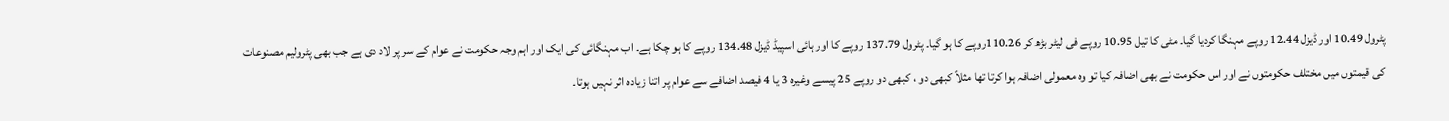پٹرول 10.49 اور ڈیزل 12.44 روپے مہنگا کردیا گیا۔ مٹی کا تیل 10.95 روپے فی لیٹر بڑھ کر 110.26روپے کا ہو گیا۔ پٹرول 137.79 روپے کا اور ہائی اسپیڈ ڈیزل 134.48 روپے کا ہو چکا ہے۔ اب مہنگائی کی ایک اور اہم وجہ حکومت نے عوام کے سر پر لاد دی ہے جب بھی پٹرولیم مصنوعات کی قیمتوں میں مختلف حکومتوں نے اور اس حکومت نے بھی اضافہ کیا تو وہ معمولی اضافہ ہوا کرتا تھا مثلاً کبھی دو ، کبھی دو روپے 25 پیسے وغیرہ 3 یا 4 فیصد اضافے سے عوام پر اتنا زیادہ اثر نہیں ہوتا۔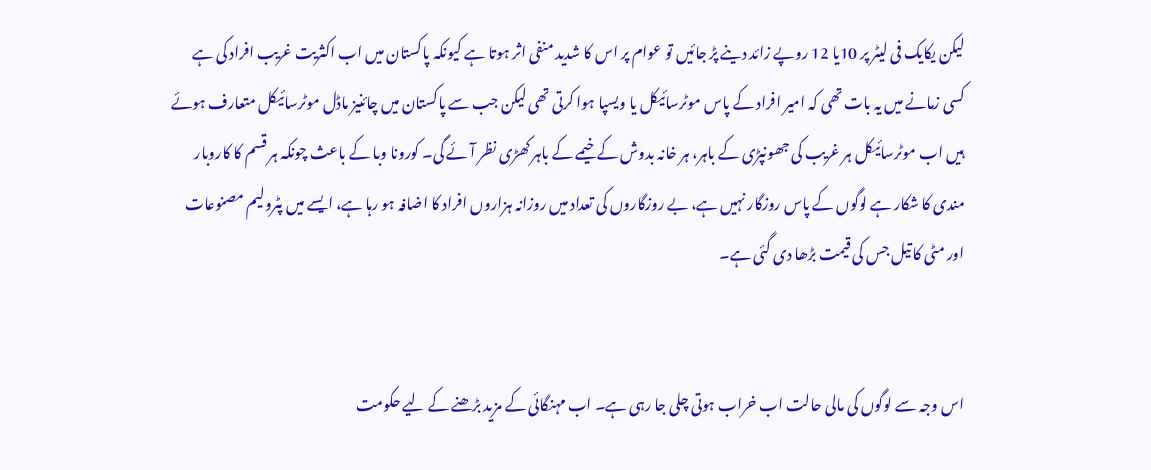لیکن یکایک فی لیٹر پر 10یا 12 روپے زائد دینے پڑ جائیں تو عوام پر اس کا شدید منفی اثر ہوتا ہے کیونکہ پاکستان میں اب اکثریت غریب افراد کی ہے کسی زمانے میں یہ بات تھی کہ امیر افراد کے پاس موٹرسائیکل یا ویسپا ہوا کرتی تھی لیکن جب سے پاکستان میں چائنیز ماڈل موٹرسائیکل متعارف ہوئے ہیں اب موٹرسائیکل ہر غریب کی جھونپڑی کے باہر، ہر خانہ بدوش کے خیمے کے باہر کھڑی نظر آئے گی۔ کورونا وبا کے باعث چونکہ ہر قسم کا کاروبار مندی کا شکار ہے لوگوں کے پاس روزگار نہیں ہے، بے روزگاروں کی تعداد میں روزانہ ہزاروں افراد کا اضافہ ہو رہا ہے، ایسے میں پٹرولیم مصنوعات اور مٹی کا تیل جس کی قیمت بڑھا دی گئی ہے۔


اس وجہ سے لوگوں کی مالی حالت اب خراب ہوتی چلی جا رہی ہے۔ اب مہنگائی کے مزید بڑھنے کے لیے حکومت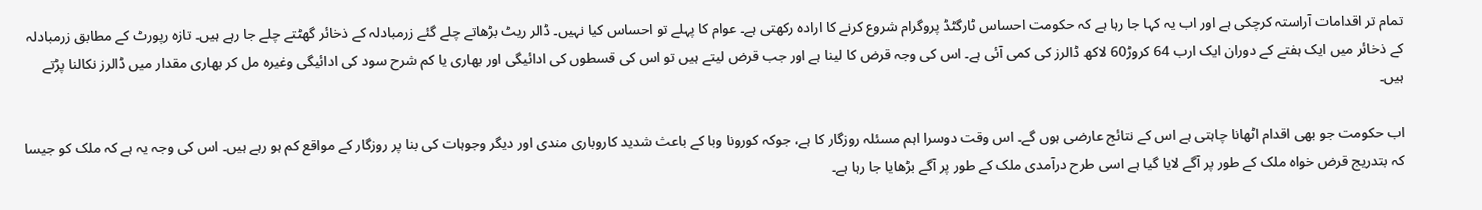تمام تر اقدامات آراستہ کرچکی ہے اور اب یہ کہا جا رہا ہے کہ حکومت احساس ٹارگٹڈ پروگرام شروع کرنے کا ارادہ رکھتی ہے۔ عوام کا پہلے تو احساس کیا نہیں۔ ڈالر ریٹ بڑھاتے چلے گئے زرمبادلہ کے ذخائر گھٹتے چلے جا رہے ہیں۔ تازہ رپورٹ کے مطابق زرمبادلہ کے ذخائر میں ایک ہفتے کے دوران ایک ارب 64 کروڑ60 لاکھ ڈالرز کی کمی آئی ہے۔ اس کی وجہ قرض کا لینا ہے اور جب قرض لیتے ہیں تو اس کی قسطوں کی ادائیگی اور بھاری یا کم شرح سود کی ادائیگی وغیرہ مل کر بھاری مقدار میں ڈالرز نکالنا پڑتے ہیں۔

اب حکومت جو بھی اقدام اٹھانا چاہتی ہے اس کے نتائج عارضی ہوں گے۔ اس وقت دوسرا اہم مسئلہ روزگار کا ہے، جوکہ کورونا وبا کے باعث شدید کاروباری مندی اور دیگر وجوہات کی بنا پر روزگار کے مواقع کم ہو رہے ہیں۔ اس کی وجہ یہ ہے کہ ملک کو جیسا کہ بتدریج قرض خواہ ملک کے طور پر آگے لایا گیا ہے اسی طرح درآمدی ملک کے طور پر آگے بڑھایا جا رہا ہے۔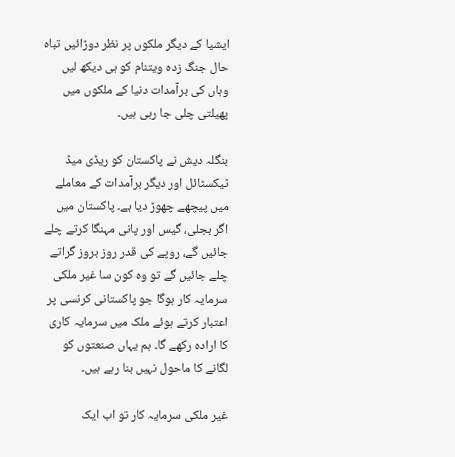ایشیا کے دیگر ملکوں پر نظر دوڑائیں تباہ حال جنگ زدہ ویتنام کو ہی دیکھ لیں وہاں کی برآمدات دنیا کے ملکوں میں پھیلتی چلی جا رہی ہیں۔

بنگلہ دیش نے پاکستان کو ریڈی میڈ ٹیکسٹائل اور دیگر برآمدات کے معاملے میں پیچھے چھوڑ دیا ہے۔ پاکستان میں اگر بجلی، گیس اور پانی مہنگا کرتے چلے جائیں گے، روپے کی قدر روز بروز گراتے چلے جائیں گے تو وہ کون سا غیر ملکی سرمایہ کار ہوگا جو پاکستانی کرنسی پر اعتبار کرتے ہوئے ملک میں سرمایہ کاری کا ارادہ رکھے گا۔ ہم یہاں صنعتوں کو لگانے کا ماحول نہیں بنا رہے ہیں۔

غیر ملکی سرمایہ کار تو اب ایک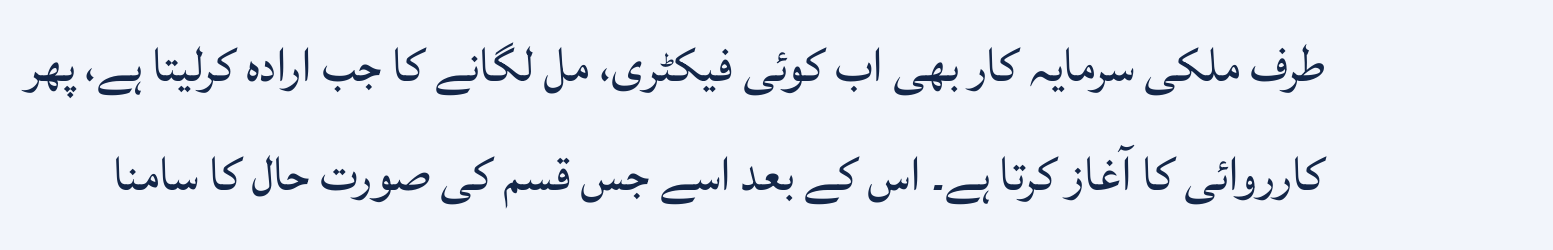طرف ملکی سرمایہ کار بھی اب کوئی فیکٹری، مل لگانے کا جب ارادہ کرلیتا ہے، پھر کارروائی کا آغاز کرتا ہے۔ اس کے بعد اسے جس قسم کی صورت حال کا سامنا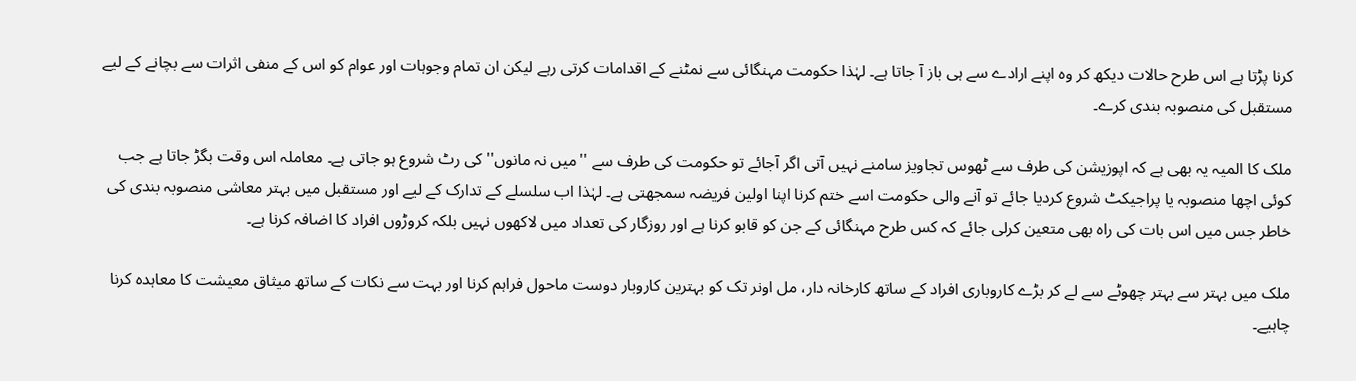کرنا پڑتا ہے اس طرح حالات دیکھ کر وہ اپنے ارادے سے ہی باز آ جاتا ہے۔ لہٰذا حکومت مہنگائی سے نمٹنے کے اقدامات کرتی رہے لیکن ان تمام وجوہات اور عوام کو اس کے منفی اثرات سے بچانے کے لیے مستقبل کی منصوبہ بندی کرے۔

ملک کا المیہ یہ بھی ہے کہ اپوزیشن کی طرف سے ٹھوس تجاویز سامنے نہیں آتی اگر آجائے تو حکومت کی طرف سے ''میں نہ مانوں'' کی رٹ شروع ہو جاتی ہے۔ معاملہ اس وقت بگڑ جاتا ہے جب کوئی اچھا منصوبہ یا پراجیکٹ شروع کردیا جائے تو آنے والی حکومت اسے ختم کرنا اپنا اولین فریضہ سمجھتی ہے۔ لہٰذا اب سلسلے کے تدارک کے لیے اور مستقبل میں بہتر معاشی منصوبہ بندی کی خاطر جس میں اس بات کی راہ بھی متعین کرلی جائے کہ کس طرح مہنگائی کے جن کو قابو کرنا ہے اور روزگار کی تعداد میں لاکھوں نہیں بلکہ کروڑوں افراد کا اضافہ کرنا ہے۔

ملک میں بہتر سے بہتر چھوٹے سے لے کر بڑے کاروباری افراد کے ساتھ کارخانہ دار، مل اونر تک کو بہترین کاروبار دوست ماحول فراہم کرنا اور بہت سے نکات کے ساتھ میثاق معیشت کا معاہدہ کرنا چاہیے۔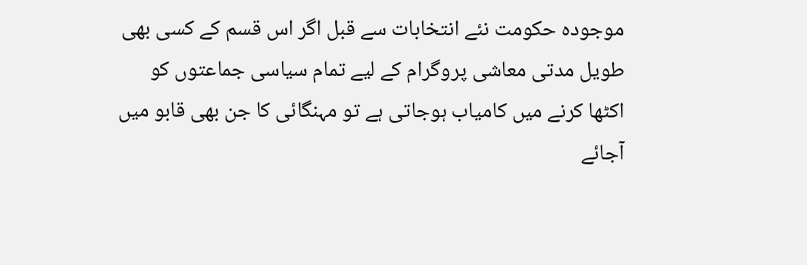موجودہ حکومت نئے انتخابات سے قبل اگر اس قسم کے کسی بھی طویل مدتی معاشی پروگرام کے لیے تمام سیاسی جماعتوں کو اکٹھا کرنے میں کامیاب ہوجاتی ہے تو مہنگائی کا جن بھی قابو میں آجائے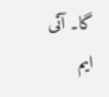گا۔ آئی ایم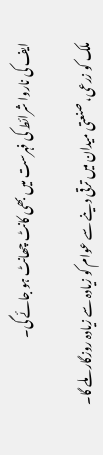ایف کی ناروا شرائط کی فہرست میں بھی کانٹ چھانٹ ہو جائے گی۔

ملک کو زرعی، صنعتی میدان میں ترقی دینے سے عوام کو زیادہ سے زیادہ روزگار ملے گا۔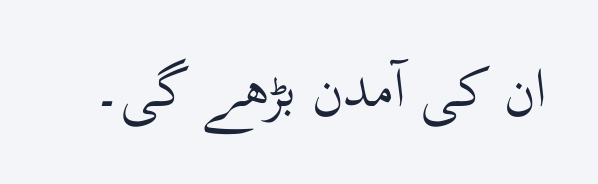ان کی آمدن بڑھے گی۔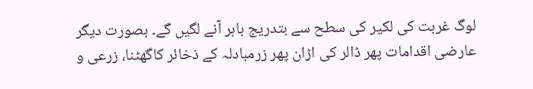لوگ غربت کی لکیر کی سطح سے بتدریج باہر آنے لگیں گے۔ بصورت دیگر عارضی اقدامات پھر ڈالر کی اڑان پھر زرمبادلہ کے ذخائر کاگھٹنا، زرعی و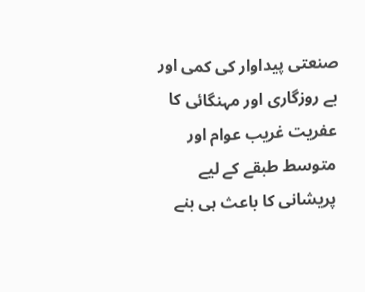صنعتی پیداوار کی کمی اور بے روزگاری اور مہنگائی کا عفریت غریب عوام اور متوسط طبقے کے لیے پریشانی کا باعث ہی بنے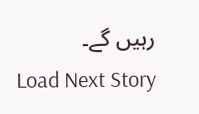رہیں گے۔
Load Next Story